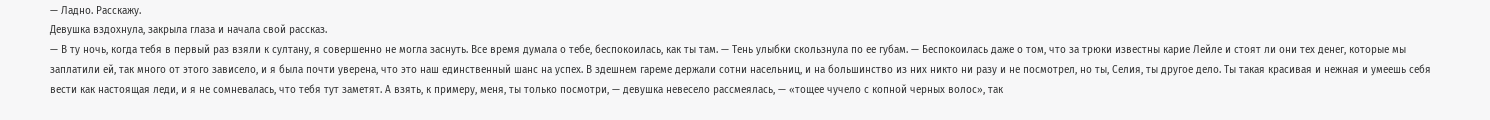— Ладно. Расскажу.
Девушка вздохнула, закрыла глаза и начала свой рассказ.
— В ту ночь, когда тебя в первый раз взяли к султану, я совершенно не могла заснуть. Все время думала о тебе, беспокоилась, как ты там. — Тень улыбки скользнула по ее губам. — Беспокоилась даже о том, что за трюки известны карие Лейле и стоят ли они тех денег, которые мы заплатили ей, так много от этого зависело, и я была почти уверена, что это наш единственный шанс на успех. В здешнем гареме держали сотни насельниц, и на большинство из них никто ни разу и не посмотрел, но ты, Селия, ты другое дело. Ты такая красивая и нежная и умеешь себя вести как настоящая леди, и я не сомневалась, что тебя тут заметят. А взять, к примеру, меня, ты только посмотри, — девушка невесело рассмеялась, — «тощее чучело с копной черных волос», так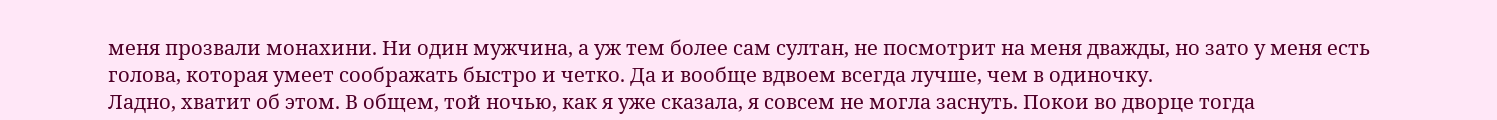меня прозвали монахини. Ни один мужчина, а уж тем более сам султан, не посмотрит на меня дважды, но зато у меня есть голова, которая умеет соображать быстро и четко. Да и вообще вдвоем всегда лучше, чем в одиночку.
Ладно, хватит об этом. В общем, той ночью, как я уже сказала, я совсем не могла заснуть. Покои во дворце тогда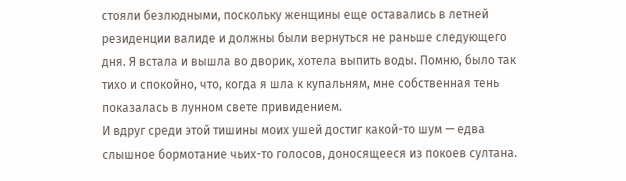стояли безлюдными, поскольку женщины еще оставались в летней резиденции валиде и должны были вернуться не раньше следующего дня. Я встала и вышла во дворик, хотела выпить воды. Помню, было так тихо и спокойно, что, когда я шла к купальням, мне собственная тень показалась в лунном свете привидением.
И вдруг среди этой тишины моих ушей достиг какой-то шум — едва слышное бормотание чьих-то голосов, доносящееся из покоев султана.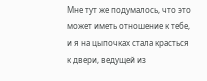Мне тут же подумалось, что это может иметь отношение к тебе, и я на цыпочках стала красться к двери, ведущей из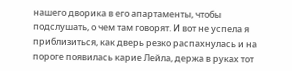нашего дворика в его апартаменты, чтобы подслушать, о чем там говорят. И вот не успела я приблизиться, как дверь резко распахнулась и на пороге появилась карие Лейла, держа в руках тот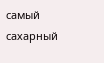самый сахарный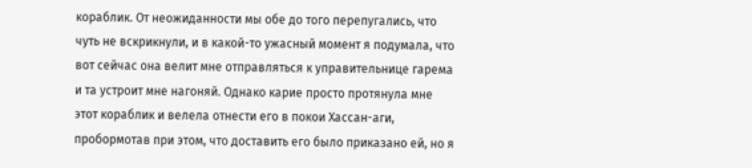кораблик. От неожиданности мы обе до того перепугались, что чуть не вскрикнули, и в какой-то ужасный момент я подумала, что вот сейчас она велит мне отправляться к управительнице гарема и та устроит мне нагоняй. Однако карие просто протянула мне этот кораблик и велела отнести его в покои Хассан-аги, пробормотав при этом, что доставить его было приказано ей, но я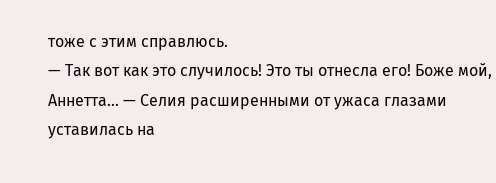тоже с этим справлюсь.
— Так вот как это случилось! Это ты отнесла его! Боже мой, Аннетта… — Селия расширенными от ужаса глазами уставилась на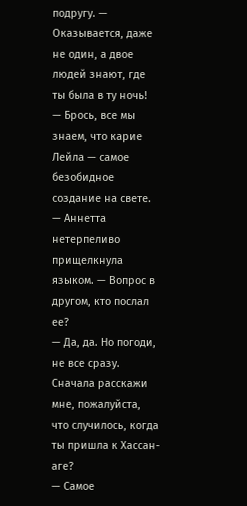подругу. — Оказывается, даже не один, а двое людей знают, где ты была в ту ночь!
— Брось, все мы знаем, что карие Лейла — самое безобидное создание на свете. — Аннетта нетерпеливо прищелкнула языком. — Вопрос в другом, кто послал ее?
— Да, да. Но погоди, не все сразу. Сначала расскажи мне, пожалуйста, что случилось, когда ты пришла к Хассан-аге?
— Самое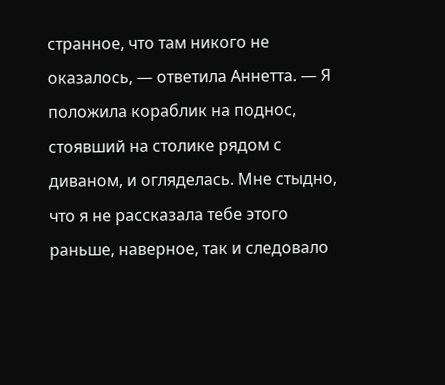странное, что там никого не оказалось, — ответила Аннетта. — Я положила кораблик на поднос, стоявший на столике рядом с диваном, и огляделась. Мне стыдно, что я не рассказала тебе этого раньше, наверное, так и следовало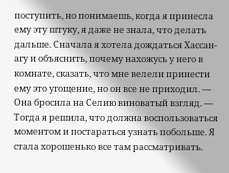поступить, но понимаешь, когда я принесла ему эту штуку, я даже не знала, что делать дальше. Сначала я хотела дождаться Хассан-агу и объяснить, почему нахожусь у него в комнате, сказать, что мне велели принести ему это угощение, но он все не приходил. — Она бросила на Селию виноватый взгляд. — Тогда я решила, что должна воспользоваться моментом и постараться узнать побольше. Я стала хорошенько все там рассматривать.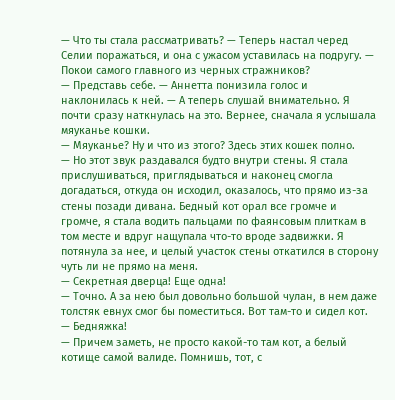— Что ты стала рассматривать? — Теперь настал черед Селии поражаться, и она с ужасом уставилась на подругу. — Покои самого главного из черных стражников?
— Представь себе. — Аннетта понизила голос и наклонилась к ней. — А теперь слушай внимательно. Я почти сразу наткнулась на это. Вернее, сначала я услышала мяуканье кошки.
— Мяуканье? Ну и что из этого? Здесь этих кошек полно.
— Но этот звук раздавался будто внутри стены. Я стала прислушиваться, приглядываться и наконец смогла догадаться, откуда он исходил, оказалось, что прямо из-за стены позади дивана. Бедный кот орал все громче и громче, я стала водить пальцами по фаянсовым плиткам в том месте и вдруг нащупала что-то вроде задвижки. Я потянула за нее, и целый участок стены откатился в сторону чуть ли не прямо на меня.
— Секретная дверца! Еще одна!
— Точно. А за нею был довольно большой чулан, в нем даже толстяк евнух смог бы поместиться. Вот там-то и сидел кот.
— Бедняжка!
— Причем заметь, не просто какой-то там кот, а белый котище самой валиде. Помнишь, тот, с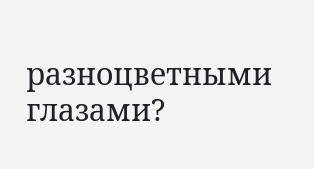разноцветными глазами?